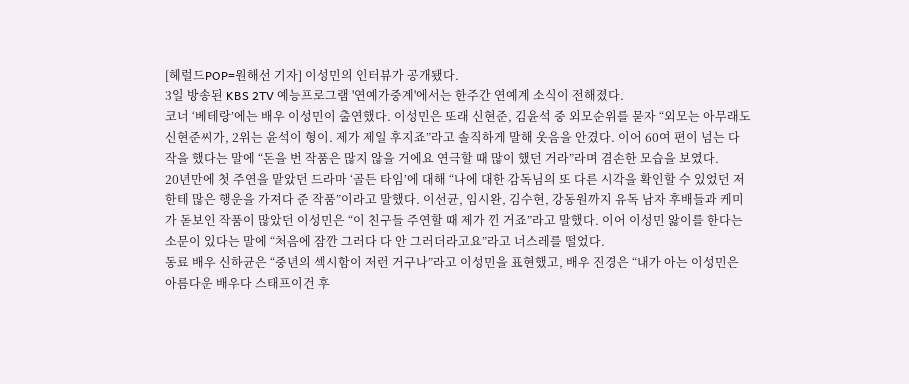[헤럴드POP=원해선 기자] 이성민의 인터뷰가 공개됐다.
3일 방송된 KBS 2TV 예능프로그램 '연예가중계'에서는 한주간 연예계 소식이 전해졌다.
코너 ‘베테랑’에는 배우 이성민이 출연했다. 이성민은 또래 신현준, 김윤석 중 외모순위를 묻자 “외모는 아무래도 신현준씨가, 2위는 윤석이 형이. 제가 제일 후지죠”라고 솔직하게 말해 웃음을 안겼다. 이어 60여 편이 넘는 다작을 했다는 말에 “돈을 번 작품은 많지 않을 거에요 연극할 때 많이 했던 거라”라며 겸손한 모습을 보였다.
20년만에 첫 주연을 맡았던 드라마 ‘골든 타임’에 대해 “나에 대한 감독님의 또 다른 시각을 확인할 수 있었던 저한테 많은 행운을 가져다 준 작품”이라고 말했다. 이선균, 임시완, 김수현, 강동원까지 유독 남자 후배들과 케미가 돋보인 작품이 많았던 이성민은 “이 친구들 주연할 때 제가 낀 거죠”라고 말했다. 이어 이성민 앓이를 한다는 소문이 있다는 말에 “처음에 잠깐 그러다 다 안 그러더라고요”라고 너스레를 떨었다.
동료 배우 신하균은 “중년의 섹시함이 저런 거구나”라고 이성민을 표현했고, 배우 진경은 “내가 아는 이성민은 아름다운 배우다 스태프이건 후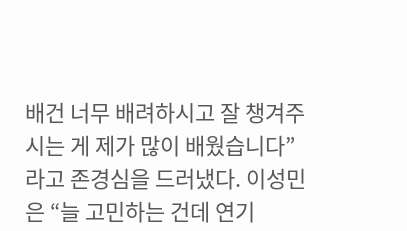배건 너무 배려하시고 잘 챙겨주시는 게 제가 많이 배웠습니다”라고 존경심을 드러냈다. 이성민은 “늘 고민하는 건데 연기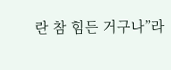란 참 힘든 거구나”라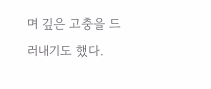며 깊은 고충을 드러내기도 했다.